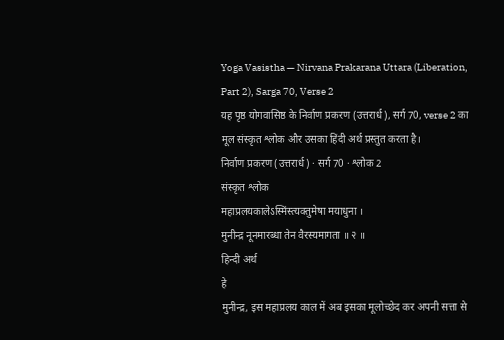Yoga Vasistha — Nirvana Prakarana Uttara (Liberation, Part 2), Sarga 70, Verse 2
यह पृष्ठ योगवासिष्ठ के निर्वाण प्रकरण (उत्तरार्ध), सर्ग 70, verse 2 का मूल संस्कृत श्लोक और उसका हिंदी अर्थ प्रस्तुत करता है।
निर्वाण प्रकरण (उत्तरार्ध) · सर्ग 70 · श्लोक 2
संस्कृत श्लोक
महाप्रलयकालेऽस्मिंस्त्यक्तुमेषा मयाधुना ।
मुनीन्द्र नूनमारब्धा तेन वैरस्यमागता ॥ २ ॥
हिन्दी अर्थ
हे
मुनीन्द्र, इस महाप्रलय काल में अब इसका मूलोच्छेद कर अपनी सत्ता से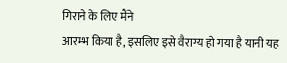गिराने के लिए मैंने
आरम्भ किया है, इसलिए इसे वैराग्य हो गया है यानी यह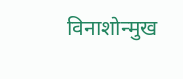विनाशोन्मुख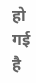हो गई है